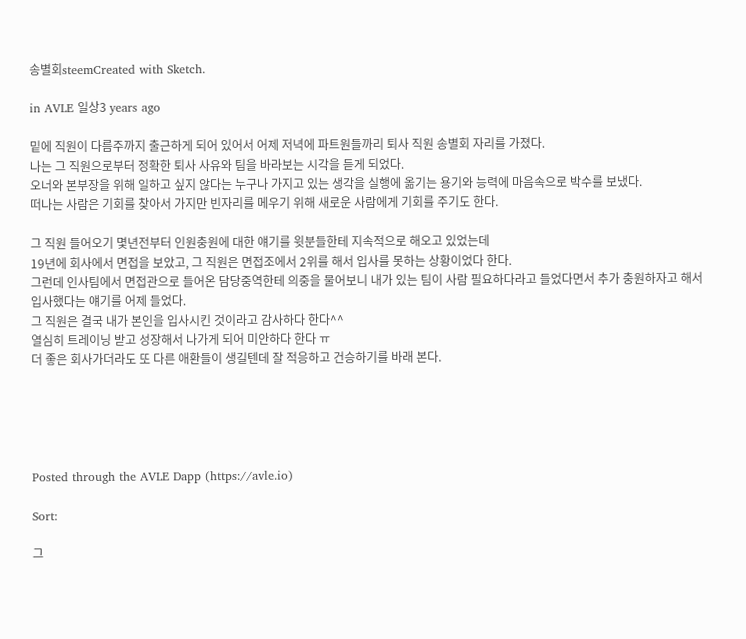송별회steemCreated with Sketch.

in AVLE 일상3 years ago

밑에 직원이 다름주까지 출근하게 되어 있어서 어제 저녁에 파트원들까리 퇴사 직원 송별회 자리를 가졌다.
나는 그 직원으로부터 정확한 퇴사 사유와 팀을 바라보는 시각을 듣게 되었다.
오너와 본부장을 위해 일하고 싶지 않다는 누구나 가지고 있는 생각을 실행에 옮기는 용기와 능력에 마음속으로 박수를 보냈다.
떠나는 사람은 기회를 찾아서 가지만 빈자리를 메우기 위해 새로운 사람에게 기회를 주기도 한다.

그 직원 들어오기 몇년전부터 인원충원에 대한 얘기를 윗분들한테 지속적으로 해오고 있었는데
19년에 회사에서 면접을 보았고, 그 직원은 면접조에서 2위를 해서 입사를 못하는 상황이었다 한다.
그런데 인사팀에서 면접관으로 들어온 담당중역한테 의중을 물어보니 내가 있는 팀이 사람 필요하다라고 들었다면서 추가 충원하자고 해서
입사했다는 얘기를 어제 들었다.
그 직원은 결국 내가 본인을 입사시킨 것이라고 감사하다 한다^^
열심히 트레이닝 받고 성장해서 나가게 되어 미안하다 한다 ㅠ
더 좋은 회사가더라도 또 다른 애환들이 생길텐데 잘 적응하고 건승하기를 바래 본다.





Posted through the AVLE Dapp (https://avle.io)

Sort:

그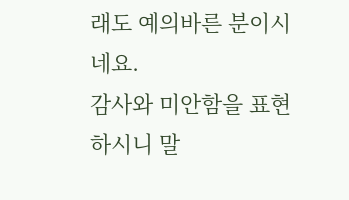래도 예의바른 분이시네요.
감사와 미안함을 표현하시니 말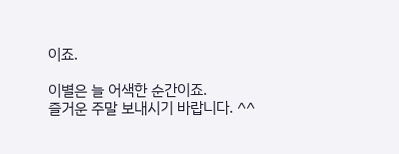이죠.

이별은 늘 어색한 순간이죠.
즐거운 주말 보내시기 바랍니다. ^^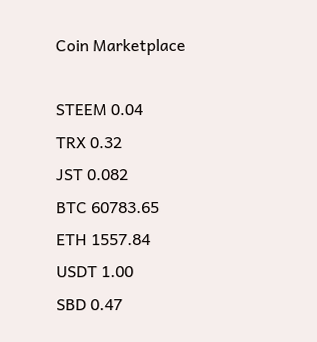Coin Marketplace

STEEM 0.04
TRX 0.32
JST 0.082
BTC 60783.65
ETH 1557.84
USDT 1.00
SBD 0.47